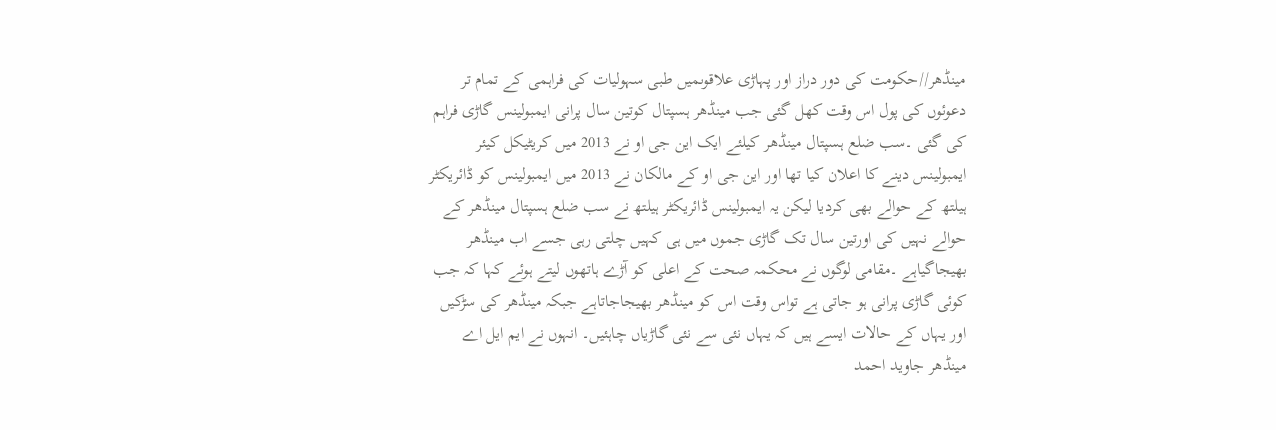مینڈھر//حکومت کی دور دراز اور پہاڑی علاقوںمیں طبی سہولیات کی فراہمی کے تمام تر دعوئوں کی پول اس وقت کھل گئی جب مینڈھر ہسپتال کوتین سال پرانی ایمبولینس گاڑی فراہم کی گئی ۔سب ضلع ہسپتال مینڈھر کیلئے ایک این جی او نے 2013 میں کریٹیکل کیئر ایمبولینس دینے کا اعلان کیا تھا اور این جی او کے مالکان نے 2013 میں ایمبولینس کو ڈائریکٹر ہیلتھ کے حوالے بھی کردیا لیکن یہ ایمبولینس ڈائریکٹر ہیلتھ نے سب ضلع ہسپتال مینڈھر کے حوالے نہیں کی اورتین سال تک گاڑی جموں میں ہی کہیں چلتی رہی جسے اب مینڈھر بھیجاگیاہے ۔مقامی لوگوں نے محکمہ صحت کے اعلی کو آڑے ہاتھوں لیتے ہوئے کہا کہ جب کوئی گاڑی پرانی ہو جاتی ہے تواس وقت اس کو مینڈھر بھیجاجاتاہے جبکہ مینڈھر کی سڑکیں اور یہاں کے حالات ایسے ہیں کہ یہاں نئی سے نئی گاڑیاں چاہئیں۔ انہوں نے ایم ایل اے مینڈھر جاوید احمد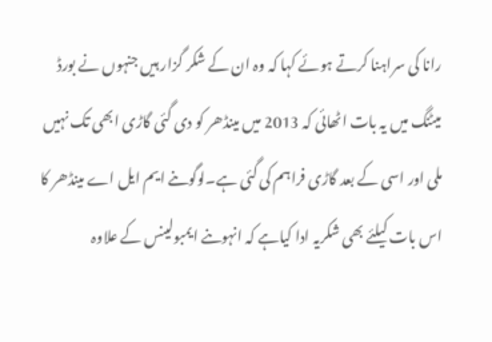رانا کی سراہنا کرتے ہوئے کہا کہ وہ ان کے شکر گزار ہیں جنہوں نے بورڈ میٹنگ میں یہ بات اٹھائی کہ 2013 میں مینڈھر کو دی گئی گاڑی ابھی تک نہیں ملی اور اسی کے بعد گاڑی فراہم کی گئی ہے۔لوگوںنے ایم ایل اے مینڈھر کا اس بات کیلئے بھی شکریہ ادا کیاہے کہ انہوںنے ایمبولینس کے علاوہ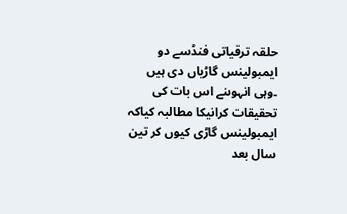حلقہ ترقیاتی فنڈسے دو ایمبولینس گاڑیاں دی ہیں ۔وہی انہوںنے اس بات کی تحقیقات کرانیکا مطالبہ کیاکہ ایمبولینس گاڑی کیوں کر تین سال بعد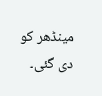مینڈھر کو دی گئی۔